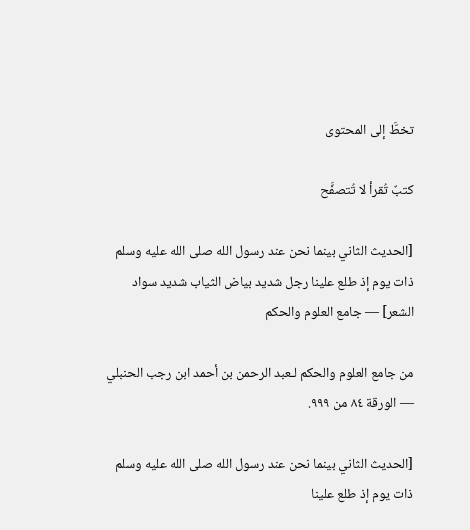تخطَّ إلى المحتوى

كتبٌ تُقرأ لا تُتصفَّح

[الحديث الثاني بينما نحن عند رسول الله صلى الله عليه وسلم ذات يوم إذ طلع علينا رجل شديد بياض الثياب شديد سواد الشعر] — جامع العلوم والحكم

من جامع العلوم والحكم لـعبد الرحمن بن أحمد ابن رجب الحنبلي — الورقة ٨٤ من ٩٩٩.

[الحديث الثاني بينما نحن عند رسول الله صلى الله عليه وسلم ذات يوم إذ طلع علينا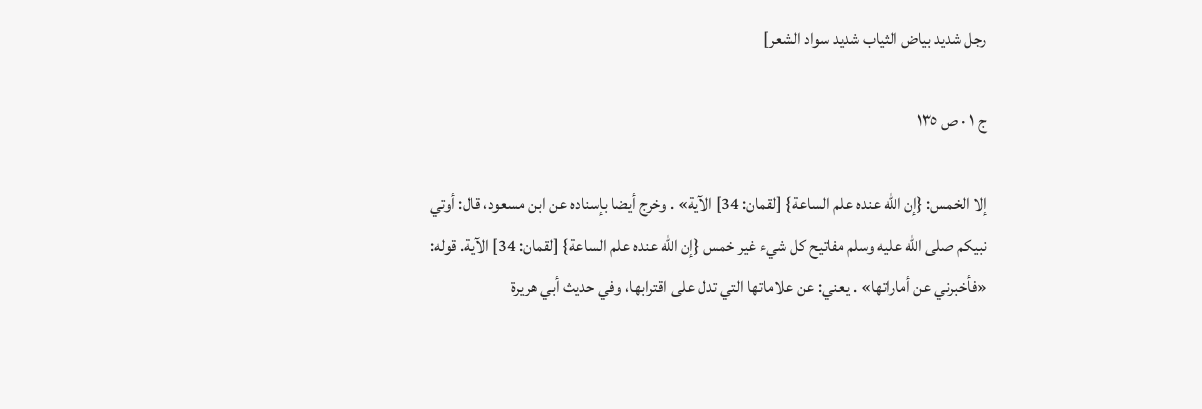رجل شديد بياض الثياب شديد سواد الشعر]

ج ١ · ص ١٣٥

إلا الخمس: {إن الله عنده علم الساعة} [لقمان: 34] الآية» . وخرج أيضا بإسناده عن ابن مسعود، قال: أوتي نبيكم صلى الله عليه وسلم مفاتيح كل شيء غير خمس {إن الله عنده علم الساعة} [لقمان: 34] الآية. قوله: «فأخبرني عن أماراتها» . يعني: عن علاماتها التي تدل على اقترابها، وفي حديث أبي هريرة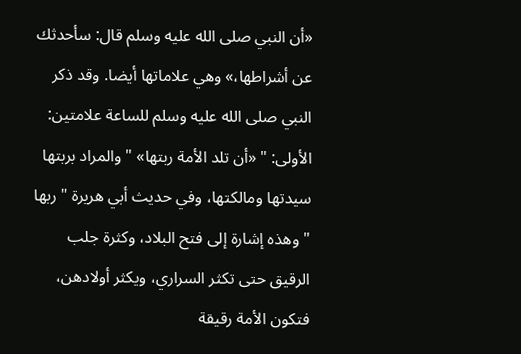«أن النبي صلى الله عليه وسلم قال: سأحدثك عن أشراطها،» وهي علاماتها أيضا. وقد ذكر النبي صلى الله عليه وسلم للساعة علامتين: الأولى: " «أن تلد الأمة ربتها» " والمراد بربتها سيدتها ومالكتها، وفي حديث أبي هريرة " ربها " وهذه إشارة إلى فتح البلاد، وكثرة جلب الرقيق حتى تكثر السراري، ويكثر أولادهن، فتكون الأمة رقيقة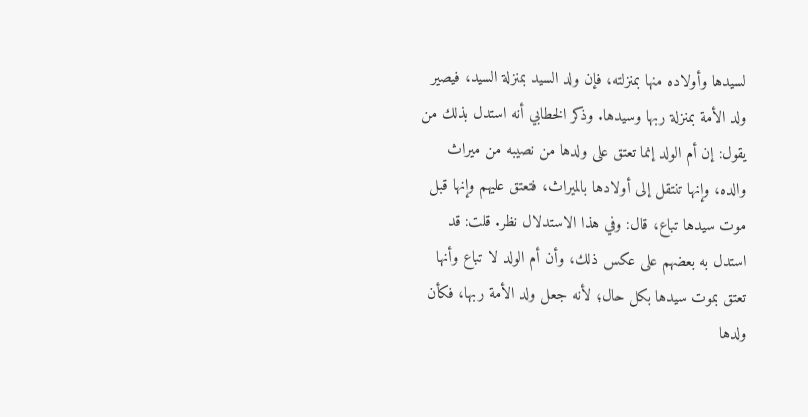لسيدها وأولاده منها بمنزلته، فإن ولد السيد بمنزلة السيد، فيصير ولد الأمة بمنزلة ربها وسيدها. وذكر الخطابي أنه استدل بذلك من يقول: إن أم الولد إنما تعتق على ولدها من نصيبه من ميراث والده، وإنها تنتقل إلى أولادها بالميراث، فتعتق عليهم وإنها قبل موت سيدها تباع، قال: وفي هذا الاستدلال نظر. قلت: قد استدل به بعضهم على عكس ذلك، وأن أم الولد لا تباع وأنها تعتق بموت سيدها بكل حال؛ لأنه جعل ولد الأمة ربها، فكأن ولدها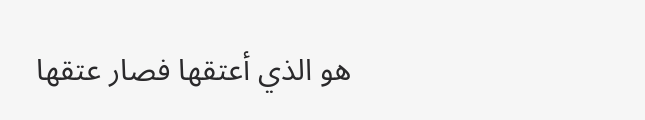هو الذي أعتقها فصار عتقها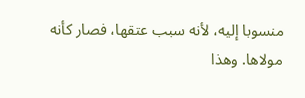منسوبا إليه، لأنه سبب عتقها، فصار كأنه مولاها. وهذا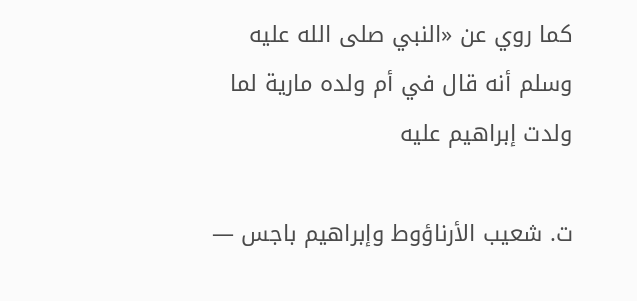كما روي عن «النبي صلى الله عليه وسلم أنه قال في أم ولده مارية لما ولدت إبراهيم عليه

ت. شعيب الأرناؤوط وإبراهيم باجس —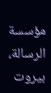مؤسسة الرسالة، بيروت